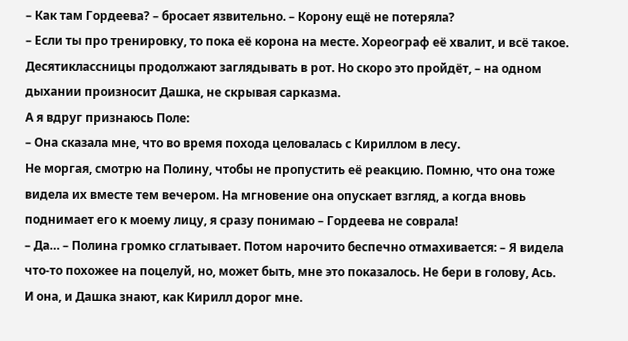– Как там Гордеева? – бросает язвительно. – Корону ещё не потеряла?
– Если ты про тренировку, то пока её корона на месте. Хореограф её хвалит, и всё такое. Десятиклассницы продолжают заглядывать в рот. Но скоро это пройдёт, – на одном дыхании произносит Дашка, не скрывая сарказма.
А я вдруг признаюсь Поле:
– Она сказала мне, что во время похода целовалась с Кириллом в лесу.
Не моргая, смотрю на Полину, чтобы не пропустить её реакцию. Помню, что она тоже видела их вместе тем вечером. На мгновение она опускает взгляд, а когда вновь поднимает его к моему лицу, я сразу понимаю – Гордеева не соврала!
– Да… – Полина громко сглатывает. Потом нарочито беспечно отмахивается: – Я видела что-то похожее на поцелуй, но, может быть, мне это показалось. Не бери в голову, Ась.
И она, и Дашка знают, как Кирилл дорог мне.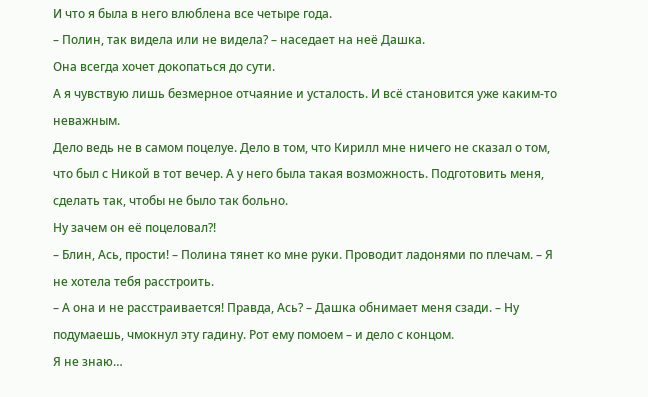И что я была в него влюблена все четыре года.
– Полин, так видела или не видела? – наседает на неё Дашка.
Она всегда хочет докопаться до сути.
А я чувствую лишь безмерное отчаяние и усталость. И всё становится уже каким-то неважным.
Дело ведь не в самом поцелуе. Дело в том, что Кирилл мне ничего не сказал о том, что был с Никой в тот вечер. А у него была такая возможность. Подготовить меня, сделать так, чтобы не было так больно.
Ну зачем он её поцеловал?!
– Блин, Ась, прости! – Полина тянет ко мне руки. Проводит ладонями по плечам. – Я не хотела тебя расстроить.
– А она и не расстраивается! Правда, Ась? – Дашка обнимает меня сзади. – Ну подумаешь, чмокнул эту гадину. Рот ему помоем – и дело с концом.
Я не знаю…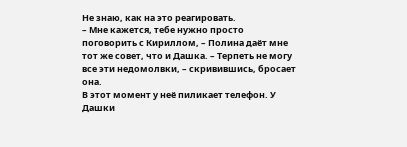Не знаю, как на это реагировать.
– Мне кажется, тебе нужно просто поговорить с Кириллом, – Полина даёт мне тот же совет, что и Дашка. – Терпеть не могу все эти недомолвки, – скривившись, бросает она.
В этот момент у неё пиликает телефон. У Дашки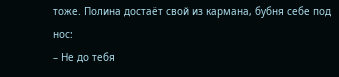тоже. Полина достаёт свой из кармана, бубня себе под нос:
– Не до тебя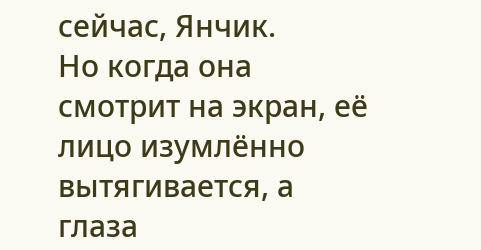сейчас, Янчик.
Но когда она смотрит на экран, её лицо изумлённо вытягивается, а глаза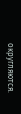округляются.